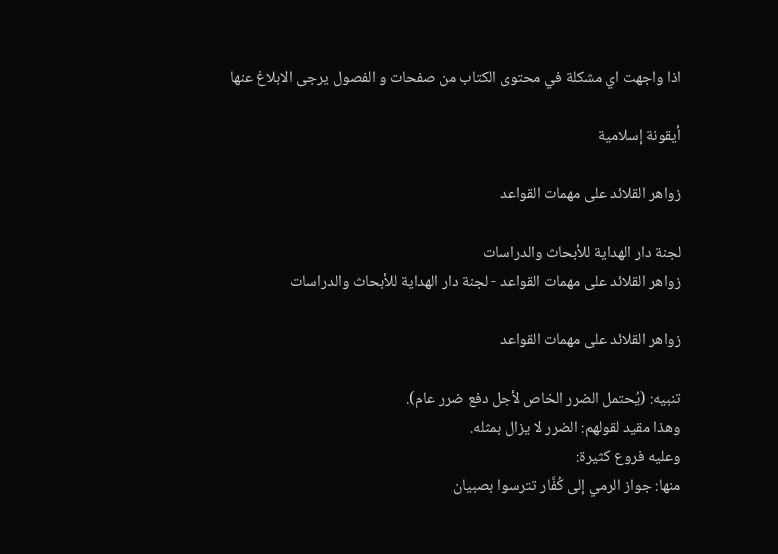اذا واجهت اي مشكلة في محتوى الكتاب من صفحات و الفصول يرجى الابلاغ عنها

أيقونة إسلامية

زواهر القلائد على مهمات القواعد

لجنة دار الهداية للأبحاث والدراسات
زواهر القلائد على مهمات القواعد - لجنة دار الهداية للأبحاث والدراسات

زواهر القلائد على مهمات القواعد

تنبيه: (يُحتمل الضرر الخاص لأجل دفع ضرر عام).
وهذا مقيد لقولهم: الضرر لا يزال بمثله.
وعليه فروع كثيرة:
منها: جواز الرمي إلى كُفَّار تترسوا بصبيان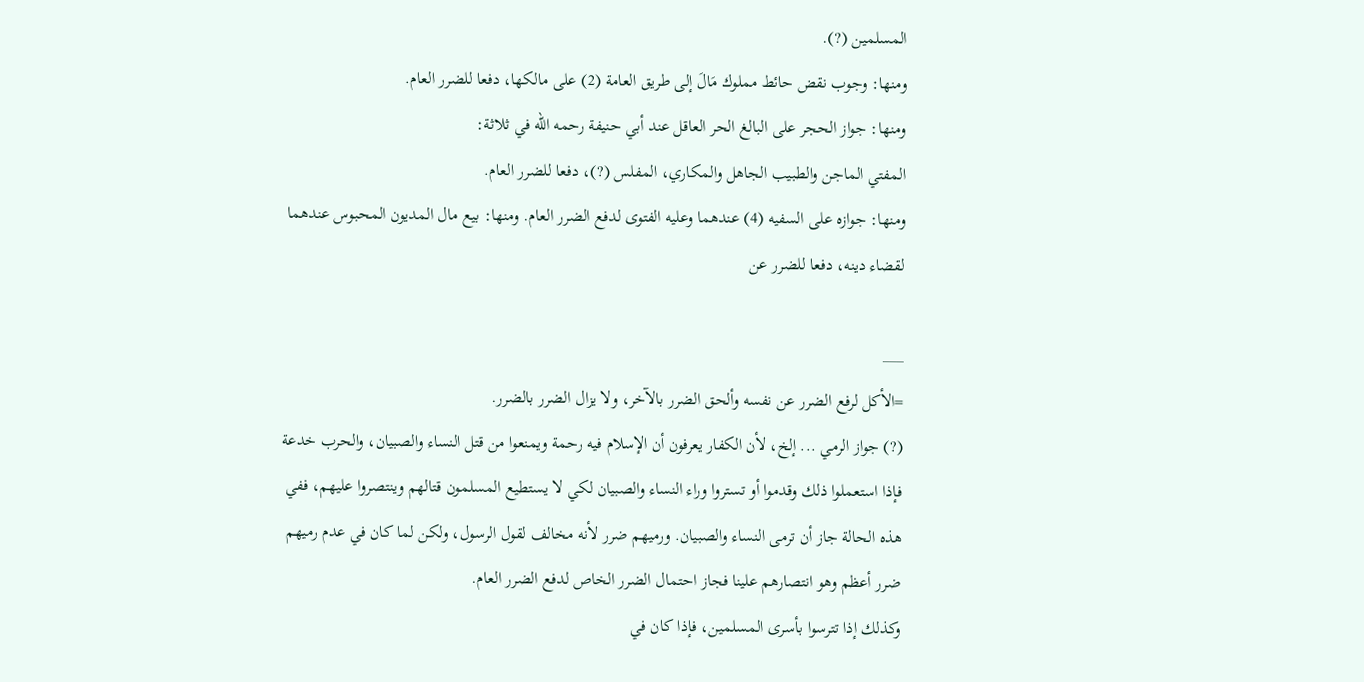المسلمين (?).
ومنها: وجوب نقض حائط مملوك مَالَ إلى طريق العامة (2) على مالكها، دفعا للضرر العام.
ومنها: جواز الحجر على البالغ الحر العاقل عند أبي حنيفة رحمه الله في ثلاثة:
المفتي الماجن والطبيب الجاهل والمكاري، المفلس (?)، دفعا للضرر العام.
ومنها: جوازه على السفيه (4) عندهما وعليه الفتوى لدفع الضرر العام. ومنها: بيع مال المديون المحبوس عندهما لقضاء دينه، دفعا للضرر عن

___
=الأكل لرفع الضرر عن نفسه وألحق الضرر بالآخر، ولا يزال الضرر بالضرر.
(?) جواز الرمي ... إلخ، لأن الكفار يعرفون أن الإسلام فيه رحمة ويمنعوا من قتل النساء والصبيان، والحرب خدعة فإذا استعملوا ذلك وقدموا أو تستروا وراء النساء والصبيان لكي لا يستطيع المسلمون قتالهم وينتصروا عليهم، ففي هذه الحالة جاز أن ترمى النساء والصبيان. ورميهم ضرر لأنه مخالف لقول الرسول، ولكن لما كان في عدم رميهم ضرر أعظم وهو انتصارهم علينا فجاز احتمال الضرر الخاص لدفع الضرر العام.
وكذلك إذا تترسوا بأسرى المسلمين، فإذا كان في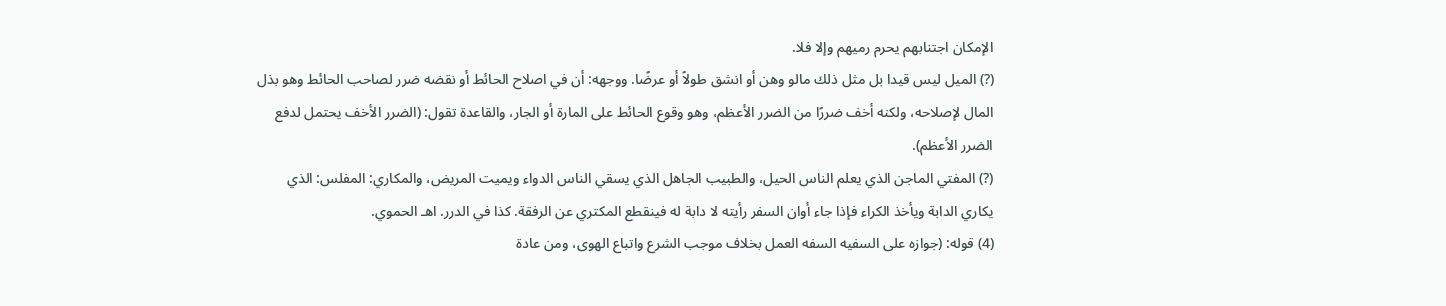الإمكان اجتنابهم يحرم رميهم وإلا فلا.
(?) الميل ليس قيدا بل مثل ذلك مالو وهن أو انشق طولاً أو عرضًا. ووجهه: أن في اصلاح الحائط أو نقضه ضرر لصاحب الحائط وهو بذل المال لإصلاحه، ولكنه أخف ضررًا من الضرر الأعظم، وهو وقوع الحائط على المارة أو الجار، والقاعدة تقول: (الضرر الأخف يحتمل لدفع الضرر الأعظم).
(?) المفتي الماجن الذي يعلم الناس الحيل، والطبيب الجاهل الذي يسقي الناس الدواء ويميت المريض، والمكاري: المفلس: الذي يكاري الدابة ويأخذ الكراء فإذا جاء أوان السفر رأيته لا دابة له فينقطع المكتري عن الرفقة. كذا في الدرر. اهـ الحموي.
(4) قوله: (جوازه على السفيه السفه العمل بخلاف موجب الشرع واتباع الهوى، ومن عادة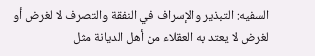السفيه: التبذير والإسراف في النفقة والتصرف لا لغرض أو لغرض لا يعتد به العقلاء من أهل الديانة مثل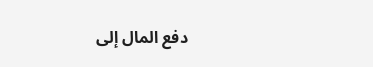دفع المال إلى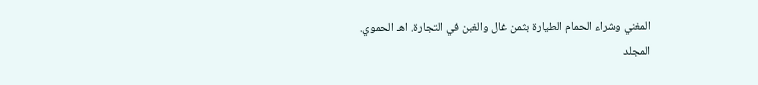المغني وشراء الحمام الطيارة بثمن غال والغبن في التجارة. اهـ الحموي.
المجلد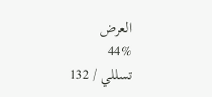العرض
44%
تسللي / 132